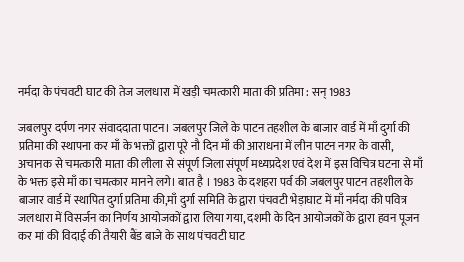नर्मदा के पंचवटी घाट की तेज जलधारा में खड़ी चमत्कारी माता की प्रतिमा : सन् 1983

जबलपुर दर्पण नगर संवाददाता पाटन। जबलपुर जिले के पाटन तहशील के बाजार वार्ड में माँ दुर्गा की प्रतिमा की स्थापना कर माँ के भक्तों द्वारा पूरे नौ दिन माँ की आराधना में लीन पाटन नगर के वासी, अचानक से चमत्कारी माता की लीला से संपूर्ण जिला संपूर्ण मध्यप्रदेश एवं देश में इस विचित्र घटना से माँ के भक्त इसे माँ का चमत्कार मानने लगे। बात है । 1983 के दशहरा पर्व की जबलपुर पाटन तहशील के बाजार वार्ड में स्थापित दुर्गा प्रतिमा की,माँ दुर्गा समिति के द्वारा पंचवटी भेड़ाघाट में माँ नर्मदा की पवित्र जलधारा में विसर्जन का निर्णय आयोजकों द्वारा लिया गया, दशमी के दिन आयोजकों के द्वारा हवन पूजन कर मां की विदाई की तैयारी बैंड बाजे के साथ पंचवटी घाट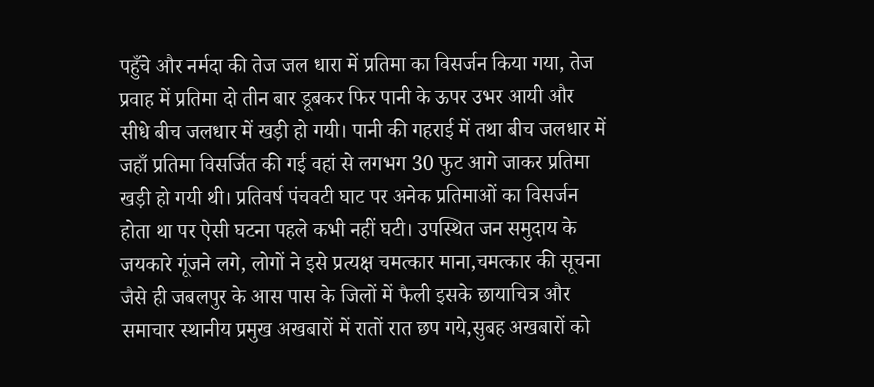पहुँचे और नर्मदा की तेज जल धारा में प्रतिमा का विसर्जन किया गया, तेज प्रवाह में प्रतिमा दो तीन बार डूबकर फिर पानी के ऊपर उभर आयी और सीधे बीच जलधार में खड़ी हो गयी। पानी की गहराई में तथा बीच जलधार में जहाँ प्रतिमा विसर्जित की गई वहां से लगभग 30 फुट आगे जाकर प्रतिमा खड़ी हो गयी थी। प्रतिवर्ष पंचवटी घाट पर अनेक प्रतिमाओं का विसर्जन होता था पर ऐसी घटना पहले कभी नहीं घटी। उपस्थित जन समुदाय के जयकारे गूंजने लगे, लोगों ने इसे प्रत्यक्ष चमत्कार माना,चमत्कार की सूचना जैसे ही जबलपुर के आस पास के जिलों में फैली इसके छायाचित्र और समाचार स्थानीय प्रमुख अखबारों में रातों रात छप गये,सुबह अखबारों को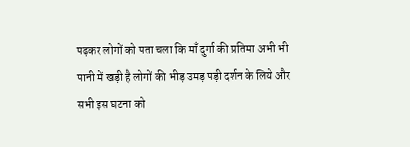पढ़कर लोगों को पता चला कि माँ दुर्गा की प्रतिमा अभी भी पानी में खड़ी है लोगों की भीड़ उमड़ पड़ी दर्शन के लिये और सभी इस घटना को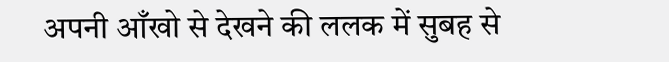अपनी आँखो से देखने की ललक में सुबह से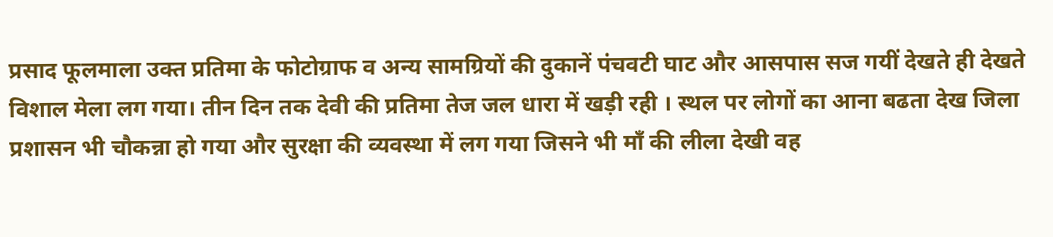प्रसाद फूलमाला उक्त प्रतिमा के फोटोग्राफ व अन्य सामग्रियों की दुकानें पंचवटी घाट और आसपास सज गयीं देखते ही देखते विशाल मेला लग गया। तीन दिन तक देवी की प्रतिमा तेज जल धारा में खड़ी रही । स्थल पर लोगों का आना बढता देख जिला प्रशासन भी चौकन्ना हो गया और सुरक्षा की व्यवस्था में लग गया जिसने भी माँ की लीला देखी वह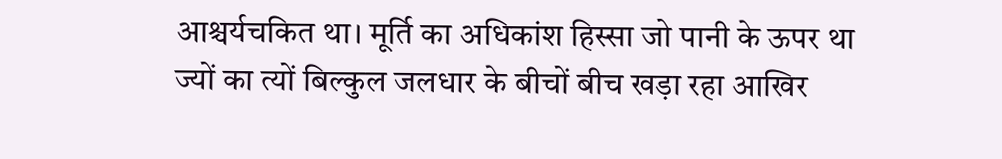आश्चर्यचकित था। मूर्ति का अधिकांश हिस्सा जो पानी के ऊपर था ज्यों का त्यों बिल्कुल जलधार के बीचों बीच खड़ा रहा आखिर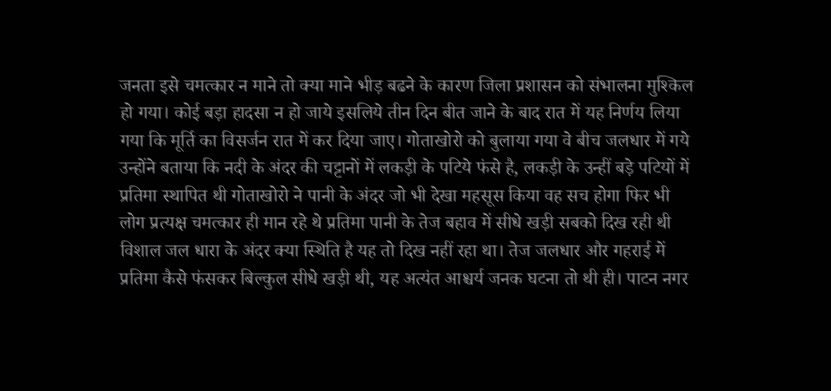जनता इसे चमत्कार न माने तो क्या माने भीड़ बढने के कारण जिला प्रशासन को संभालना मुश्किल हो गया। कोई बड़ा हादसा न हो जाये इसलिये तीन दिन बीत जाने के बाद रात में यह निर्णय लिया गया कि मूर्ति का विसर्जन रात में कर दिया जाए। गोताखोरो को बुलाया गया वे बीच जलधार में गये उन्होंने बताया कि नदी के अंदर की चट्टानों में लकड़ी के पटिये फंसे है, लकड़ी के उन्हीं बड़े पटियों में प्रतिमा स्थापित थी गोताखोरो ने पानी के अंदर जो भी देखा महसूस किया वह सच होगा फिर भी लोग प्रत्यक्ष चमत्कार ही मान रहे थे प्रतिमा पानी के तेज बहाव में सीधे खड़ी सबको दिख रही थी विशाल जल धारा के अंदर क्या स्थिति है यह तो दिख नहीं रहा था। तेज जलधार और गहराई में प्रतिमा कैसे फंसकर बिल्कुल सीधे खड़ी थी, यह अत्यंत आश्चर्य जनक घटना तो थी ही। पाटन नगर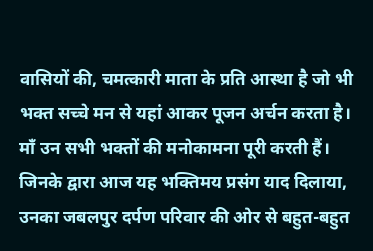वासियों की, चमत्कारी माता के प्रति आस्था है जो भी भक्त सच्चे मन से यहां आकर पूजन अर्चन करता है। माँ उन सभी भक्तों की मनोकामना पूरी करती हैं। जिनके द्वारा आज यह भक्तिमय प्रसंग याद दिलाया, उनका जबलपुर दर्पण परिवार की ओर से बहुत-बहुत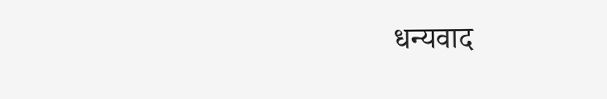धन्यवाद